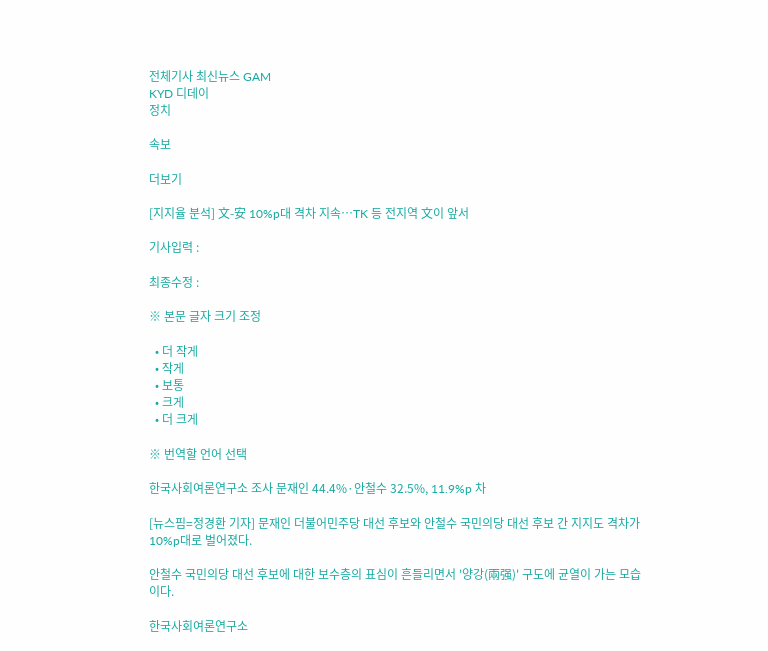전체기사 최신뉴스 GAM
KYD 디데이
정치

속보

더보기

[지지율 분석] 文-安 10%p대 격차 지속…TK 등 전지역 文이 앞서

기사입력 :

최종수정 :

※ 본문 글자 크기 조정

  • 더 작게
  • 작게
  • 보통
  • 크게
  • 더 크게

※ 번역할 언어 선택

한국사회여론연구소 조사 문재인 44.4%·안철수 32.5%, 11.9%p 차

[뉴스핌=정경환 기자] 문재인 더불어민주당 대선 후보와 안철수 국민의당 대선 후보 간 지지도 격차가 10%p대로 벌어졌다.

안철수 국민의당 대선 후보에 대한 보수층의 표심이 흔들리면서 '양강(兩强)' 구도에 균열이 가는 모습이다.

한국사회여론연구소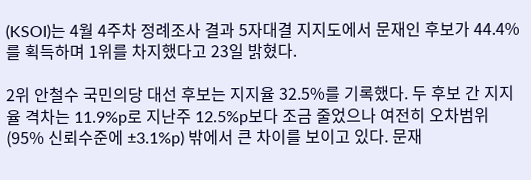(KSOI)는 4월 4주차 정례조사 결과 5자대결 지지도에서 문재인 후보가 44.4%를 획득하며 1위를 차지했다고 23일 밝혔다.

2위 안철수 국민의당 대선 후보는 지지율 32.5%를 기록했다. 두 후보 간 지지율 격차는 11.9%p로 지난주 12.5%p보다 조금 줄었으나 여전히 오차범위(95% 신뢰수준에 ±3.1%p) 밖에서 큰 차이를 보이고 있다. 문재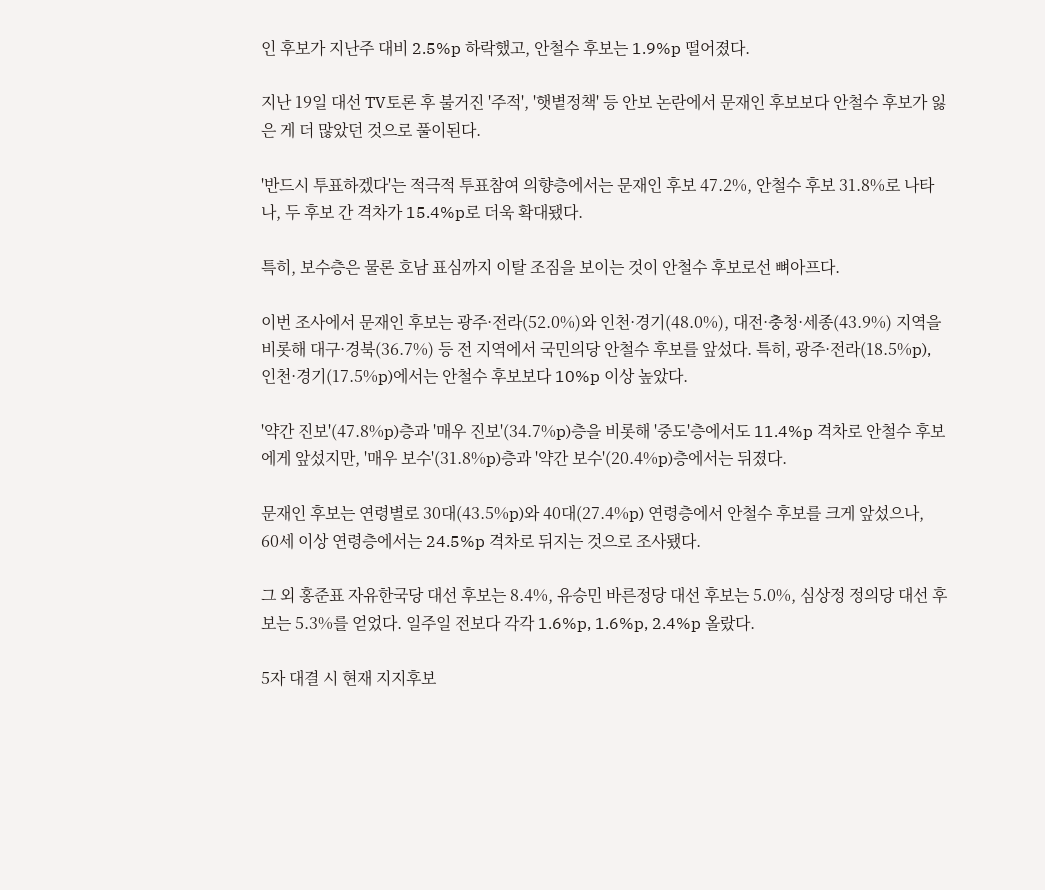인 후보가 지난주 대비 2.5%p 하락했고, 안철수 후보는 1.9%p 떨어졌다.

지난 19일 대선 TV토론 후 불거진 '주적', '햇볕정책' 등 안보 논란에서 문재인 후보보다 안철수 후보가 잃은 게 더 많았던 것으로 풀이된다.

'반드시 투표하겠다'는 적극적 투표참여 의향층에서는 문재인 후보 47.2%, 안철수 후보 31.8%로 나타나, 두 후보 간 격차가 15.4%p로 더욱 확대됐다.

특히, 보수층은 물론 호남 표심까지 이탈 조짐을 보이는 것이 안철수 후보로선 뼈아프다.

이번 조사에서 문재인 후보는 광주·전라(52.0%)와 인천·경기(48.0%), 대전·충청·세종(43.9%) 지역을 비롯해 대구·경북(36.7%) 등 전 지역에서 국민의당 안철수 후보를 앞섰다. 특히, 광주·전라(18.5%p), 인천·경기(17.5%p)에서는 안철수 후보보다 10%p 이상 높았다.

'약간 진보'(47.8%p)층과 '매우 진보'(34.7%p)층을 비롯해 '중도'층에서도 11.4%p 격차로 안철수 후보에게 앞섰지만, '매우 보수'(31.8%p)층과 '약간 보수'(20.4%p)층에서는 뒤졌다.

문재인 후보는 연령별로 30대(43.5%p)와 40대(27.4%p) 연령층에서 안철수 후보를 크게 앞섰으나, 60세 이상 연령층에서는 24.5%p 격차로 뒤지는 것으로 조사됐다.

그 외 홍준표 자유한국당 대선 후보는 8.4%, 유승민 바른정당 대선 후보는 5.0%, 심상정 정의당 대선 후보는 5.3%를 얻었다. 일주일 전보다 각각 1.6%p, 1.6%p, 2.4%p 올랐다.

5자 대결 시 현재 지지후보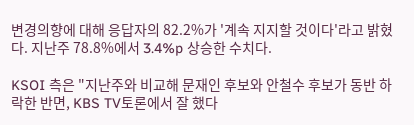변경의향에 대해 응답자의 82.2%가 '계속 지지할 것이다'라고 밝혔다. 지난주 78.8%에서 3.4%p 상승한 수치다.

KSOI 측은 "지난주와 비교해 문재인 후보와 안철수 후보가 동반 하락한 반면, KBS TV토론에서 잘 했다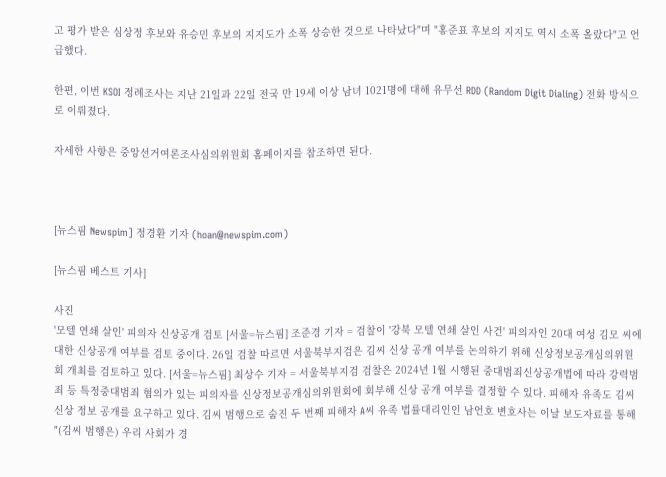고 평가 받은 심상정 후보와 유승민 후보의 지지도가 소폭 상승한 것으로 나타났다"며 "홍준표 후보의 지지도 역시 소폭 올랐다"고 언급했다.

한편, 이번 KSOI 정례조사는 지난 21일과 22일 전국 만 19세 이상 남녀 1021명에 대해 유무선 RDD (Random Digit Dialing) 전화 방식으로 이뤄졌다.

자세한 사항은 중앙선거여론조사심의위원회 홈페이지를 참조하면 된다.



[뉴스핌 Newspim] 정경환 기자 (hoan@newspim.com)

[뉴스핌 베스트 기사]

사진
'모텔 연쇄 살인' 피의자 신상공개 검토 [서울=뉴스핌] 조준경 기자 = 검찰이 '강북 모텔 연쇄 살인 사건' 피의자인 20대 여성 김모 씨에 대한 신상공개 여부를 검토 중이다. 26일 검찰 따르면 서울북부지검은 김씨 신상 공개 여부를 논의하기 위해 신상정보공개심의위원회 개최를 검토하고 있다. [서울=뉴스핌] 최상수 기자 = 서울북부지검 검찰은 2024년 1월 시행된 중대범죄신상공개법에 따라 강력범죄 등 특정중대범죄 혐의가 있는 피의자를 신상정보공개심의위원회에 회부해 신상 공개 여부를 결정할 수 있다. 피해자 유족도 김씨 신상 정보 공개를 요구하고 있다. 김씨 범행으로 숨진 두 번째 피해자 A씨 유족 법률대리인인 남언호 변호사는 이날 보도자료를 통해 "(김씨 범행은) 우리 사회가 경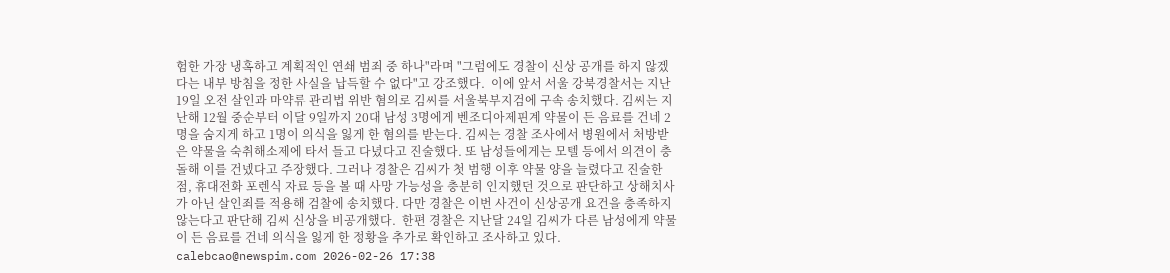험한 가장 냉혹하고 계획적인 연쇄 범죄 중 하나"라며 "그럼에도 경찰이 신상 공개를 하지 않겠다는 내부 방침을 정한 사실을 납득할 수 없다"고 강조했다.  이에 앞서 서울 강북경찰서는 지난 19일 오전 살인과 마약류 관리법 위반 혐의로 김씨를 서울북부지검에 구속 송치했다. 김씨는 지난해 12월 중순부터 이달 9일까지 20대 남성 3명에게 벤조디아제핀계 약물이 든 음료를 건네 2명을 숨지게 하고 1명이 의식을 잃게 한 혐의를 받는다. 김씨는 경찰 조사에서 병원에서 처방받은 약물을 숙취해소제에 타서 들고 다녔다고 진술했다. 또 남성들에게는 모텔 등에서 의견이 충돌해 이를 건넸다고 주장했다. 그러나 경찰은 김씨가 첫 범행 이후 약물 양을 늘렸다고 진술한 점, 휴대전화 포렌식 자료 등을 볼 때 사망 가능성을 충분히 인지했던 것으로 판단하고 상해치사가 아닌 살인죄를 적용해 검찰에 송치했다. 다만 경찰은 이번 사건이 신상공개 요건을 충족하지 않는다고 판단해 김씨 신상을 비공개했다.  한편 경찰은 지난달 24일 김씨가 다른 남성에게 약물이 든 음료를 건네 의식을 잃게 한 정황을 추가로 확인하고 조사하고 있다. calebcao@newspim.com 2026-02-26 17:38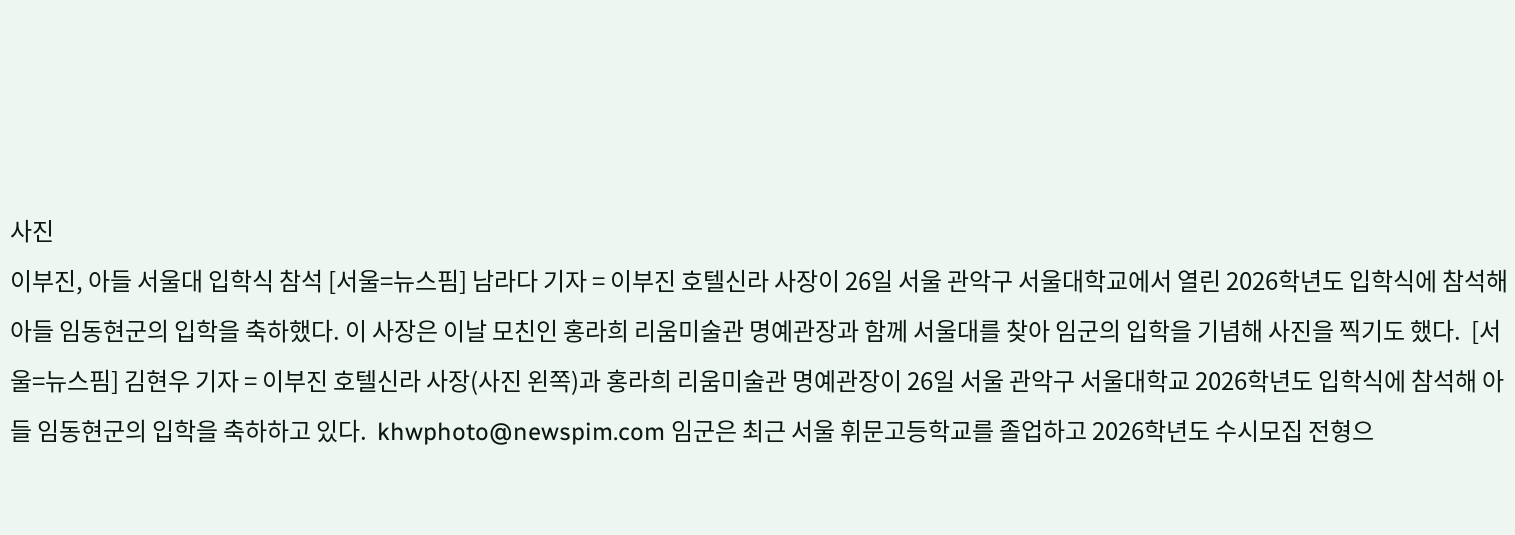사진
이부진, 아들 서울대 입학식 참석 [서울=뉴스핌] 남라다 기자 = 이부진 호텔신라 사장이 26일 서울 관악구 서울대학교에서 열린 2026학년도 입학식에 참석해 아들 임동현군의 입학을 축하했다. 이 사장은 이날 모친인 홍라희 리움미술관 명예관장과 함께 서울대를 찾아 임군의 입학을 기념해 사진을 찍기도 했다.  [서울=뉴스핌] 김현우 기자 = 이부진 호텔신라 사장(사진 왼쪽)과 홍라희 리움미술관 명예관장이 26일 서울 관악구 서울대학교 2026학년도 입학식에 참석해 아들 임동현군의 입학을 축하하고 있다.  khwphoto@newspim.com 임군은 최근 서울 휘문고등학교를 졸업하고 2026학년도 수시모집 전형으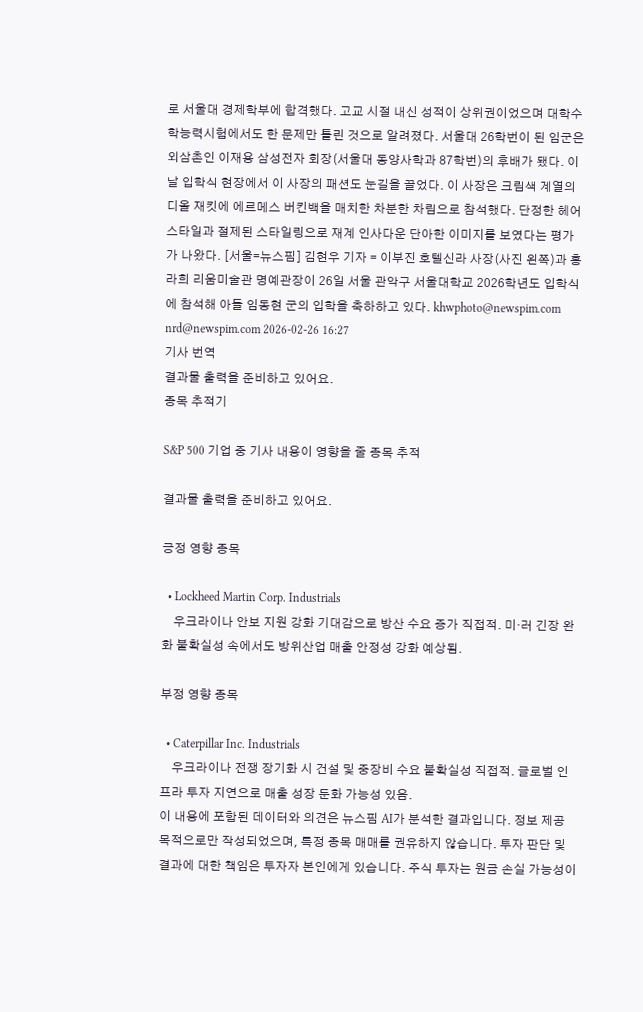로 서울대 경제학부에 합격했다. 고교 시절 내신 성적이 상위권이었으며 대학수학능력시험에서도 한 문제만 틀린 것으로 알려졌다. 서울대 26학번이 된 임군은 외삼촌인 이재용 삼성전자 회장(서울대 동양사학과 87학번)의 후배가 됐다. 이날 입학식 현장에서 이 사장의 패션도 눈길을 끌었다. 이 사장은 크림색 계열의 디올 재킷에 에르메스 버킨백을 매치한 차분한 차림으로 참석했다. 단정한 헤어스타일과 절제된 스타일링으로 재계 인사다운 단아한 이미지를 보였다는 평가가 나왔다. [서울=뉴스핌] 김현우 기자 = 이부진 호텔신라 사장(사진 왼쪽)과 홍라희 리움미술관 명예관장이 26일 서울 관악구 서울대학교 2026학년도 입학식에 참석해 아들 임동현 군의 입학을 축하하고 있다. khwphoto@newspim.com nrd@newspim.com 2026-02-26 16:27
기사 번역
결과물 출력을 준비하고 있어요.
종목 추적기

S&P 500 기업 중 기사 내용이 영향을 줄 종목 추적

결과물 출력을 준비하고 있어요.

긍정 영향 종목

  • Lockheed Martin Corp. Industrials
    우크라이나 안보 지원 강화 기대감으로 방산 수요 증가 직접적. 미·러 긴장 완화 불확실성 속에서도 방위산업 매출 안정성 강화 예상됨.

부정 영향 종목

  • Caterpillar Inc. Industrials
    우크라이나 전쟁 장기화 시 건설 및 중장비 수요 불확실성 직접적. 글로벌 인프라 투자 지연으로 매출 성장 둔화 가능성 있음.
이 내용에 포함된 데이터와 의견은 뉴스핌 AI가 분석한 결과입니다. 정보 제공 목적으로만 작성되었으며, 특정 종목 매매를 권유하지 않습니다. 투자 판단 및 결과에 대한 책임은 투자자 본인에게 있습니다. 주식 투자는 원금 손실 가능성이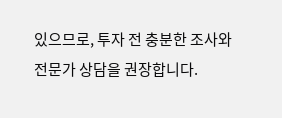있으므로, 투자 전 충분한 조사와 전문가 상담을 권장합니다.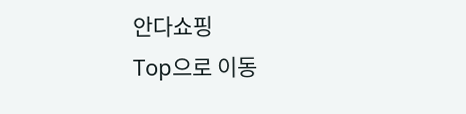안다쇼핑
Top으로 이동